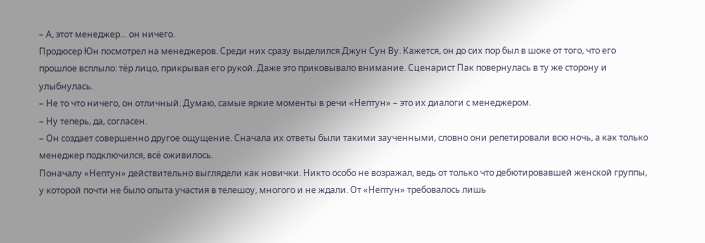– А, этот менеджер… он ничего.
Продюсер Юн посмотрел на менеджеров. Среди них сразу выделился Джун Сун Ву. Кажется, он до сих пор был в шоке от того, что его прошлое всплыло: тёр лицо, прикрывая его рукой. Даже это приковывало внимание. Сценарист Пак повернулась в ту же сторону и улыбнулась.
– Не то что ничего, он отличный. Думаю, самые яркие моменты в речи «Нептун» – это их диалоги с менеджером.
– Ну теперь, да, согласен.
– Он создает совершенно другое ощущение. Сначала их ответы были такими заученными, словно они репетировали всю ночь, а как только менеджер подключился, всё оживилось.
Поначалу «Нептун» действительно выглядели как новички. Никто особо не возражал, ведь от только что дебютировавшей женской группы, у которой почти не было опыта участия в телешоу, многого и не ждали. От «Нептун» требовалось лишь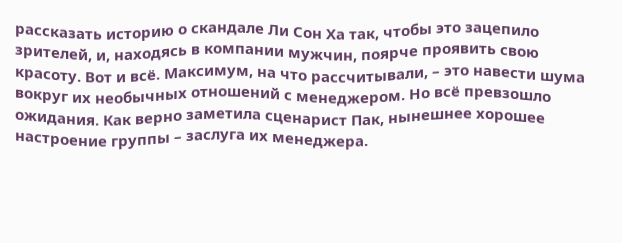рассказать историю о скандале Ли Сон Ха так, чтобы это зацепило зрителей, и, находясь в компании мужчин, поярче проявить свою красоту. Вот и всё. Максимум, на что рассчитывали, – это навести шума вокруг их необычных отношений с менеджером. Но всё превзошло ожидания. Как верно заметила сценарист Пак, нынешнее хорошее настроение группы – заслуга их менеджера.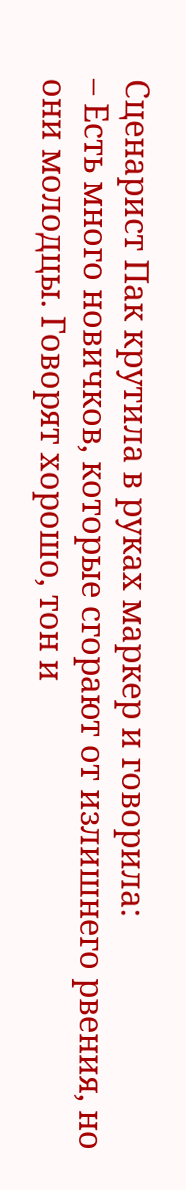Сценарист Пак крутила в руках маркер и говорила:
– Есть много новичков, которые сгорают от излишнего рвения, но они молодцы. Говорят хорошо, тон и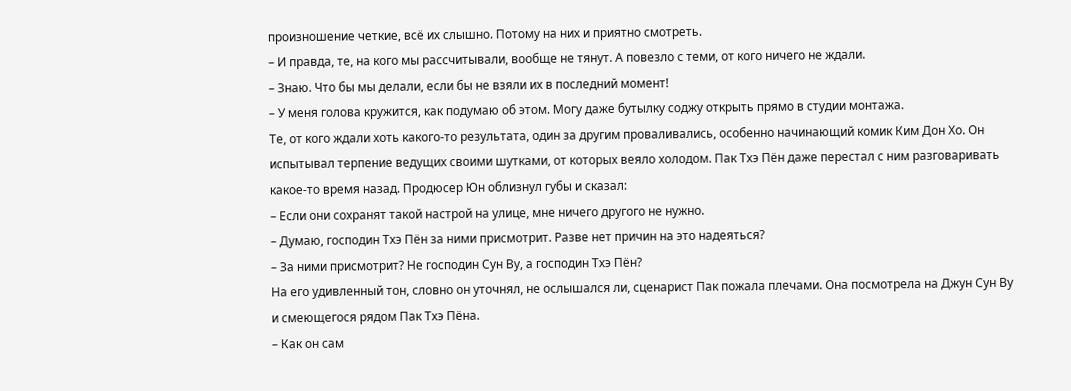произношение четкие, всё их слышно. Потому на них и приятно смотреть.
– И правда, те, на кого мы рассчитывали, вообще не тянут. А повезло с теми, от кого ничего не ждали.
– Знаю. Что бы мы делали, если бы не взяли их в последний момент!
– У меня голова кружится, как подумаю об этом. Могу даже бутылку соджу открыть прямо в студии монтажа.
Те, от кого ждали хоть какого-то результата, один за другим проваливались, особенно начинающий комик Ким Дон Хо. Он испытывал терпение ведущих своими шутками, от которых веяло холодом. Пак Тхэ Пён даже перестал с ним разговаривать какое-то время назад. Продюсер Юн облизнул губы и сказал:
– Если они сохранят такой настрой на улице, мне ничего другого не нужно.
– Думаю, господин Тхэ Пён за ними присмотрит. Разве нет причин на это надеяться?
– За ними присмотрит? Не господин Сун Ву, а господин Тхэ Пён?
На его удивленный тон, словно он уточнял, не ослышался ли, сценарист Пак пожала плечами. Она посмотрела на Джун Сун Ву и смеющегося рядом Пак Тхэ Пёна.
– Как он сам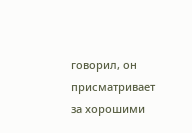говорил, он присматривает за хорошими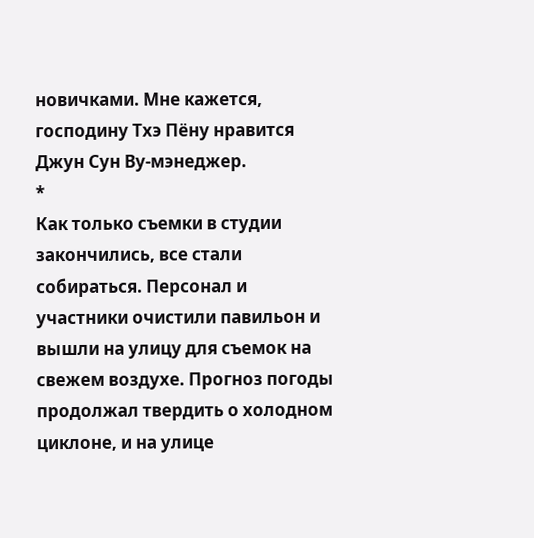новичками. Мне кажется, господину Тхэ Пёну нравится Джун Сун Ву-мэнеджер.
*
Как только съемки в студии закончились, все стали собираться. Персонал и участники очистили павильон и вышли на улицу для съемок на свежем воздухе. Прогноз погоды продолжал твердить о холодном циклоне, и на улице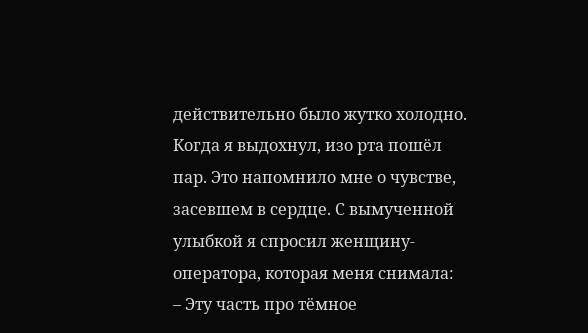действительно было жутко холодно. Когда я выдохнул, изо рта пошёл пар. Это напомнило мне о чувстве, засевшем в сердце. С вымученной улыбкой я спросил женщину-оператора, которая меня снимала:
– Эту часть про тёмное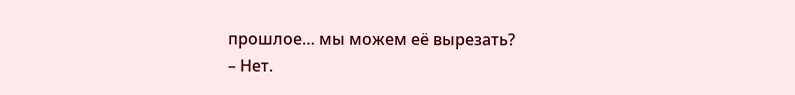прошлое… мы можем её вырезать?
– Нет.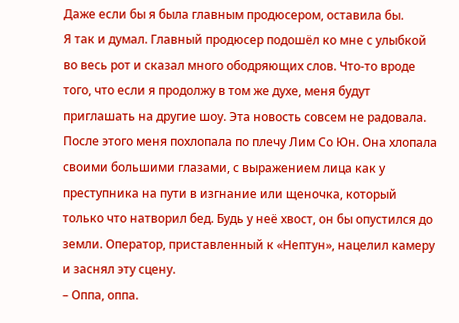Даже если бы я была главным продюсером, оставила бы.
Я так и думал. Главный продюсер подошёл ко мне с улыбкой во весь рот и сказал много ободряющих слов. Что-то вроде того, что если я продолжу в том же духе, меня будут приглашать на другие шоу. Эта новость совсем не радовала. После этого меня похлопала по плечу Лим Со Юн. Она хлопала своими большими глазами, с выражением лица как у преступника на пути в изгнание или щеночка, который только что натворил бед. Будь у неё хвост, он бы опустился до земли. Оператор, приставленный к «Нептун», нацелил камеру и заснял эту сцену.
– Оппа, оппа.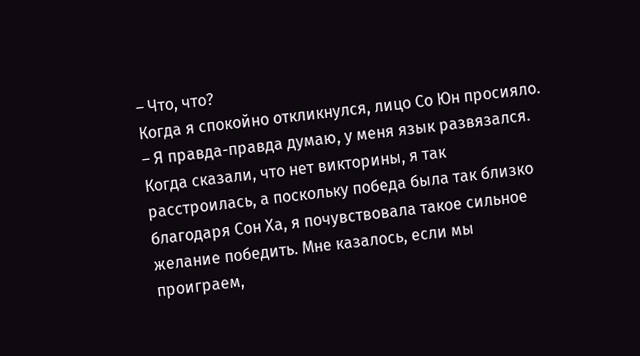– Что, что?
Когда я спокойно откликнулся, лицо Со Юн просияло.
– Я правда-правда думаю, у меня язык развязался. Когда сказали, что нет викторины, я так расстроилась, а поскольку победа была так близко благодаря Сон Ха, я почувствовала такое сильное желание победить. Мне казалось, если мы проиграем,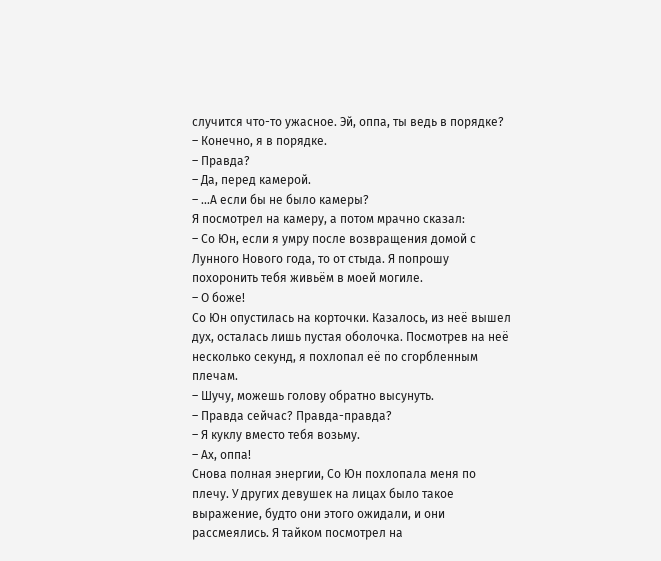случится что-то ужасное. Эй, оппа, ты ведь в порядке?
– Конечно, я в порядке.
– Правда?
– Да, перед камерой.
– …А если бы не было камеры?
Я посмотрел на камеру, а потом мрачно сказал:
– Со Юн, если я умру после возвращения домой с Лунного Нового года, то от стыда. Я попрошу похоронить тебя живьём в моей могиле.
– О боже!
Со Юн опустилась на корточки. Казалось, из неё вышел дух, осталась лишь пустая оболочка. Посмотрев на неё несколько секунд, я похлопал её по сгорбленным плечам.
– Шучу, можешь голову обратно высунуть.
– Правда сейчас? Правда-правда?
– Я куклу вместо тебя возьму.
– Ах, оппа!
Снова полная энергии, Со Юн похлопала меня по плечу. У других девушек на лицах было такое выражение, будто они этого ожидали, и они рассмеялись. Я тайком посмотрел на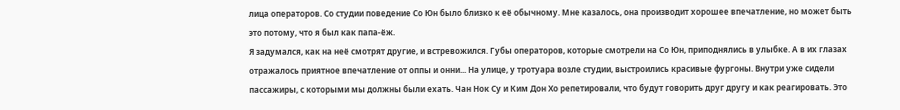лица операторов. Со студии поведение Со Юн было близко к её обычному. Мне казалось, она производит хорошее впечатление, но может быть это потому, что я был как папа-ёж.
Я задумался, как на неё смотрят другие, и встревожился. Губы операторов, которые смотрели на Со Юн, приподнялись в улыбке. А в их глазах отражалось приятное впечатление от оппы и онни... На улице, у тротуара возле студии, выстроились красивые фургоны. Внутри уже сидели пассажиры, с которыми мы должны были ехать. Чан Нок Су и Ким Дон Хо репетировали, что будут говорить друг другу и как реагировать. Это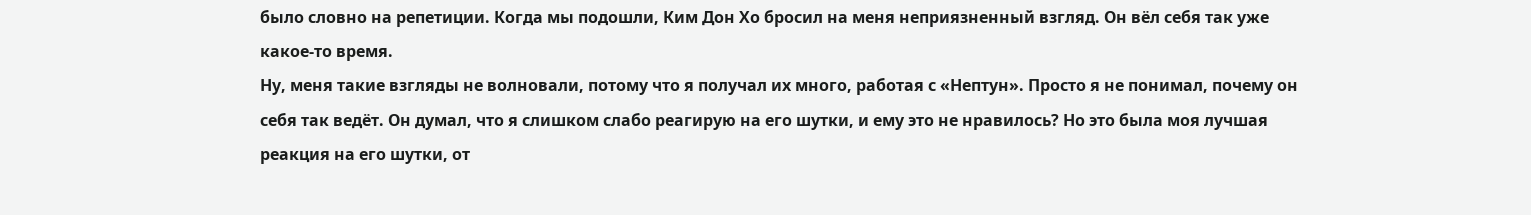было словно на репетиции. Когда мы подошли, Ким Дон Хо бросил на меня неприязненный взгляд. Он вёл себя так уже какое-то время.
Ну, меня такие взгляды не волновали, потому что я получал их много, работая с «Нептун». Просто я не понимал, почему он себя так ведёт. Он думал, что я слишком слабо реагирую на его шутки, и ему это не нравилось? Но это была моя лучшая реакция на его шутки, от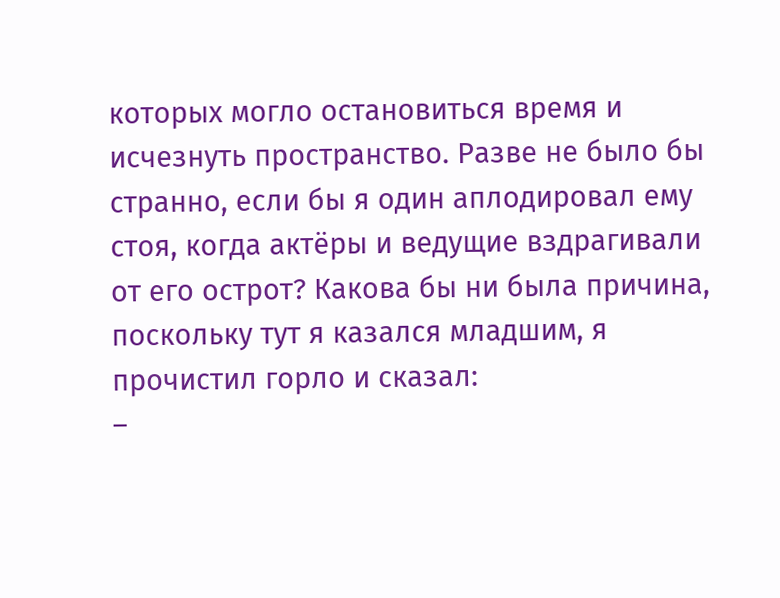которых могло остановиться время и исчезнуть пространство. Разве не было бы странно, если бы я один аплодировал ему стоя, когда актёры и ведущие вздрагивали от его острот? Какова бы ни была причина, поскольку тут я казался младшим, я прочистил горло и сказал:
–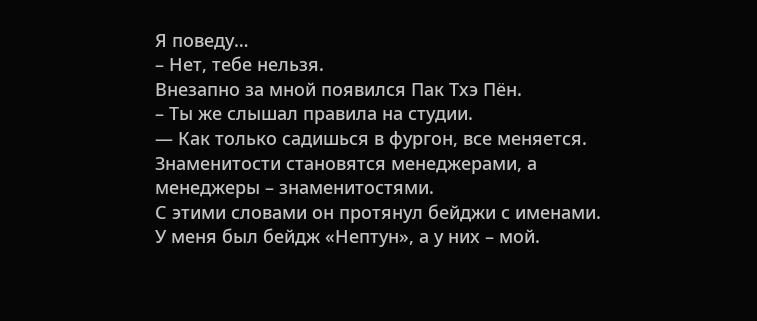Я поведу…
– Нет, тебе нельзя.
Внезапно за мной появился Пак Тхэ Пён.
– Ты же слышал правила на студии.
— Как только садишься в фургон, все меняется. Знаменитости становятся менеджерами, а менеджеры – знаменитостями.
С этими словами он протянул бейджи с именами. У меня был бейдж «Нептун», а у них – мой.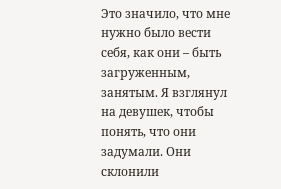Это значило, что мне нужно было вести себя, как они – быть загруженным, занятым. Я взглянул на девушек, чтобы понять, что они задумали. Они склонили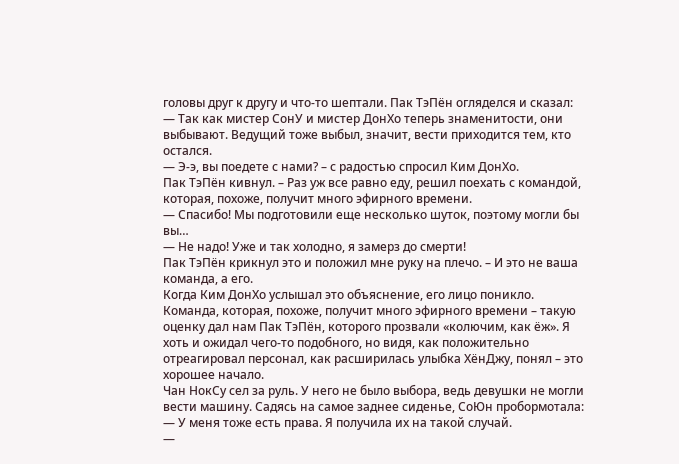головы друг к другу и что-то шептали. Пак ТэПён огляделся и сказал:
— Так как мистер СонУ и мистер ДонХо теперь знаменитости, они выбывают. Ведущий тоже выбыл, значит, вести приходится тем, кто остался.
— Э-э, вы поедете с нами? – с радостью спросил Ким ДонХо.
Пак ТэПён кивнул. – Раз уж все равно еду, решил поехать с командой, которая, похоже, получит много эфирного времени.
— Спасибо! Мы подготовили еще несколько шуток, поэтому могли бы вы…
— Не надо! Уже и так холодно, я замерз до смерти!
Пак ТэПён крикнул это и положил мне руку на плечо. – И это не ваша команда, а его.
Когда Ким ДонХо услышал это объяснение, его лицо поникло. Команда, которая, похоже, получит много эфирного времени – такую оценку дал нам Пак ТэПён, которого прозвали «колючим, как ёж». Я хоть и ожидал чего-то подобного, но видя, как положительно отреагировал персонал, как расширилась улыбка ХёнДжу, понял – это хорошее начало.
Чан НокСу сел за руль. У него не было выбора, ведь девушки не могли вести машину. Садясь на самое заднее сиденье, СоЮн пробормотала:
— У меня тоже есть права. Я получила их на такой случай.
—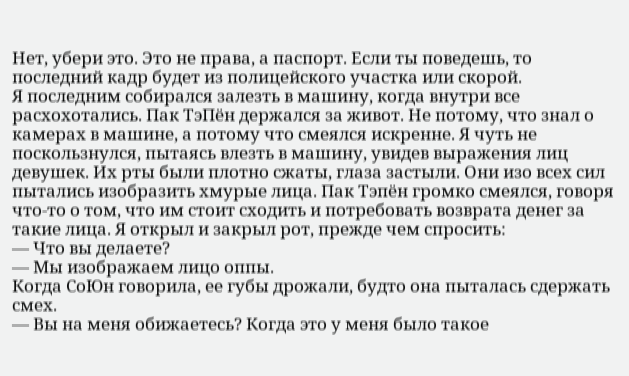Нет, убери это. Это не права, а паспорт. Если ты поведешь, то последний кадр будет из полицейского участка или скорой.
Я последним собирался залезть в машину, когда внутри все расхохотались. Пак ТэПён держался за живот. Не потому, что знал о камерах в машине, а потому что смеялся искренне. Я чуть не поскользнулся, пытаясь влезть в машину, увидев выражения лиц девушек. Их рты были плотно сжаты, глаза застыли. Они изо всех сил пытались изобразить хмурые лица. Пак Тэпён громко смеялся, говоря что-то о том, что им стоит сходить и потребовать возврата денег за такие лица. Я открыл и закрыл рот, прежде чем спросить:
— Что вы делаете?
— Мы изображаем лицо оппы.
Когда СоЮн говорила, ее губы дрожали, будто она пыталась сдержать смех.
— Вы на меня обижаетесь? Когда это у меня было такое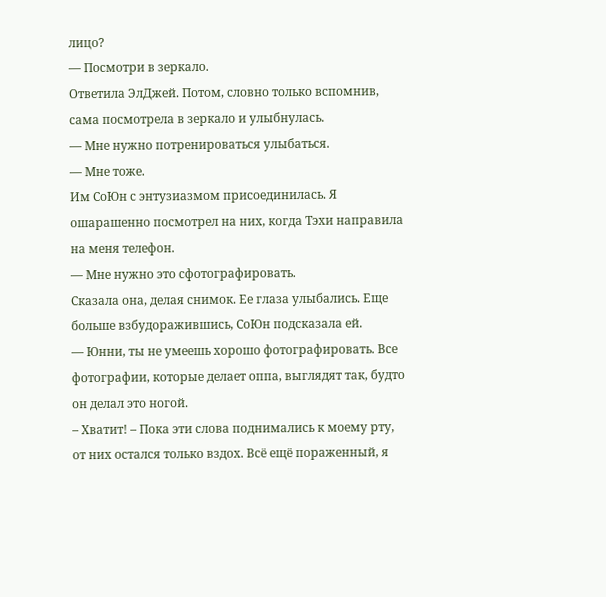лицо?
— Посмотри в зеркало.
Ответила ЭлДжей. Потом, словно только вспомнив, сама посмотрела в зеркало и улыбнулась.
— Мне нужно потренироваться улыбаться.
— Мне тоже.
Им СоЮн с энтузиазмом присоединилась. Я ошарашенно посмотрел на них, когда Тэхи направила на меня телефон.
— Мне нужно это сфотографировать.
Сказала она, делая снимок. Ее глаза улыбались. Еще больше взбудоражившись, СоЮн подсказала ей.
— Юнни, ты не умеешь хорошо фотографировать. Все фотографии, которые делает оппа, выглядят так, будто он делал это ногой.
– Хватит! – Пока эти слова поднимались к моему рту, от них остался только вздох. Всё ещё пораженный, я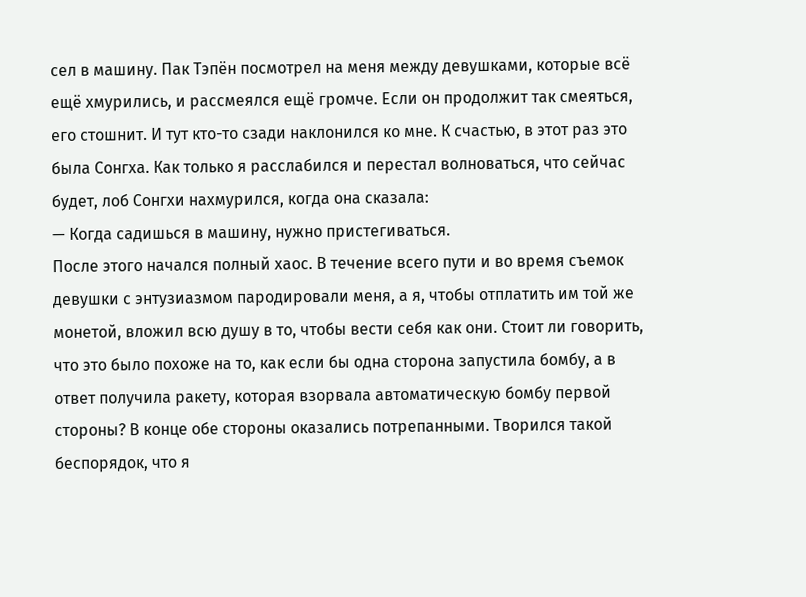сел в машину. Пак Тэпён посмотрел на меня между девушками, которые всё ещё хмурились, и рассмеялся ещё громче. Если он продолжит так смеяться, его стошнит. И тут кто-то сзади наклонился ко мне. К счастью, в этот раз это была Сонгха. Как только я расслабился и перестал волноваться, что сейчас будет, лоб Сонгхи нахмурился, когда она сказала:
— Когда садишься в машину, нужно пристегиваться.
После этого начался полный хаос. В течение всего пути и во время съемок девушки с энтузиазмом пародировали меня, а я, чтобы отплатить им той же монетой, вложил всю душу в то, чтобы вести себя как они. Стоит ли говорить, что это было похоже на то, как если бы одна сторона запустила бомбу, а в ответ получила ракету, которая взорвала автоматическую бомбу первой стороны? В конце обе стороны оказались потрепанными. Творился такой беспорядок, что я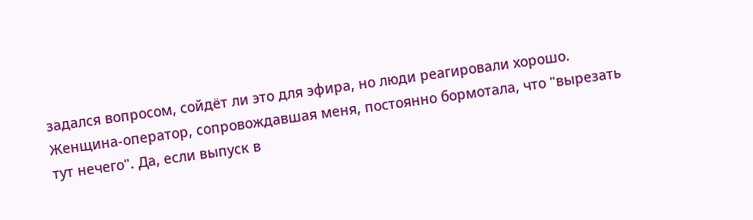задался вопросом, сойдёт ли это для эфира, но люди реагировали хорошо. Женщина-оператор, сопровождавшая меня, постоянно бормотала, что "вырезать тут нечего". Да, если выпуск в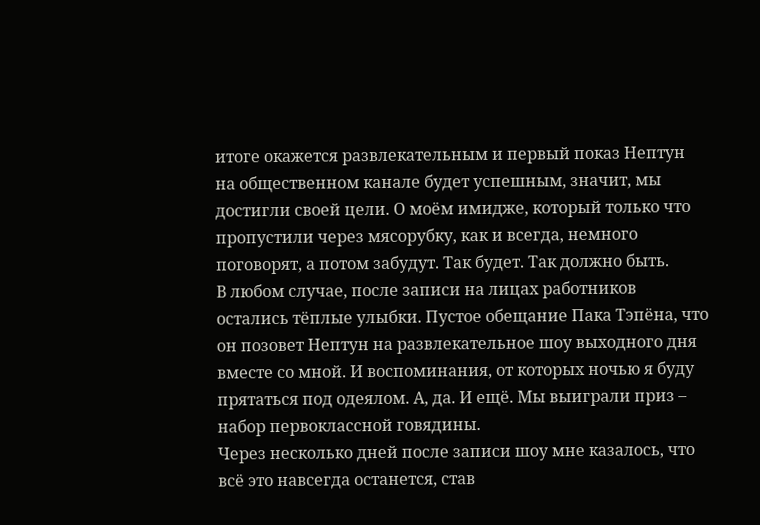итоге окажется развлекательным и первый показ Нептун на общественном канале будет успешным, значит, мы достигли своей цели. О моём имидже, который только что пропустили через мясорубку, как и всегда, немного поговорят, а потом забудут. Так будет. Так должно быть.
В любом случае, после записи на лицах работников остались тёплые улыбки. Пустое обещание Пака Тэпёна, что он позовет Нептун на развлекательное шоу выходного дня вместе со мной. И воспоминания, от которых ночью я буду прятаться под одеялом. А, да. И ещё. Мы выиграли приз – набор первоклассной говядины.
Через несколько дней после записи шоу мне казалось, что всё это навсегда останется, став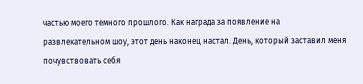частью моего темного прошлого. Как награда за появление на развлекательном шоу, этот день наконец настал. День, который заставил меня почувствовать себя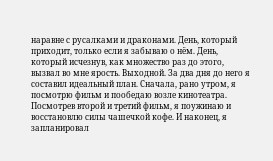наравне с русалками и драконами. День, который приходит, только если я забываю о нём. День, который исчезнув, как множество раз до этого, вызвал во мне ярость. Выходной. За два дня до него я составил идеальный план. Сначала, рано утром, я посмотрю фильм и пообедаю возле кинотеатра. Посмотрев второй и третий фильм, я поужинаю и восстановлю силы чашечкой кофе. И наконец, я запланировал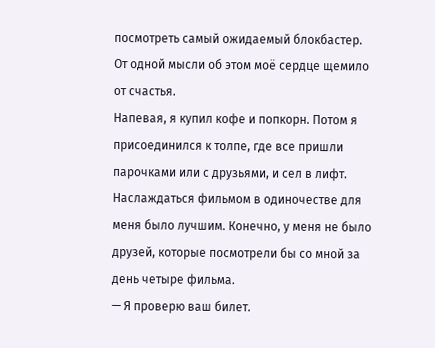посмотреть самый ожидаемый блокбастер. От одной мысли об этом моё сердце щемило от счастья.
Напевая, я купил кофе и попкорн. Потом я присоединился к толпе, где все пришли парочками или с друзьями, и сел в лифт. Наслаждаться фильмом в одиночестве для меня было лучшим. Конечно, у меня не было друзей, которые посмотрели бы со мной за день четыре фильма.
— Я проверю ваш билет.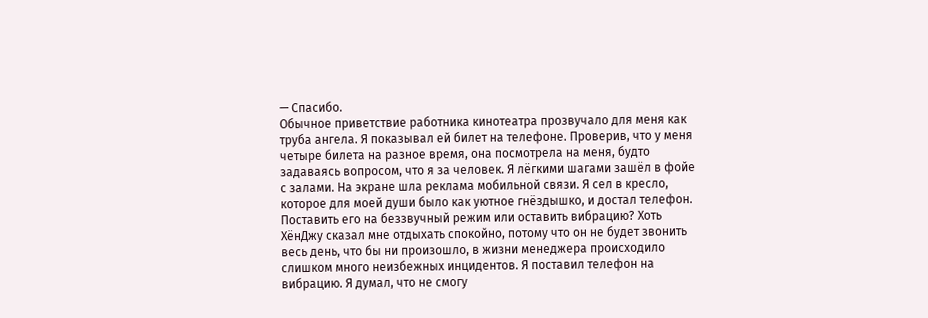— Спасибо.
Обычное приветствие работника кинотеатра прозвучало для меня как труба ангела. Я показывал ей билет на телефоне. Проверив, что у меня четыре билета на разное время, она посмотрела на меня, будто задаваясь вопросом, что я за человек. Я лёгкими шагами зашёл в фойе с залами. На экране шла реклама мобильной связи. Я сел в кресло, которое для моей души было как уютное гнёздышко, и достал телефон. Поставить его на беззвучный режим или оставить вибрацию? Хоть ХёнДжу сказал мне отдыхать спокойно, потому что он не будет звонить весь день, что бы ни произошло, в жизни менеджера происходило слишком много неизбежных инцидентов. Я поставил телефон на вибрацию. Я думал, что не смогу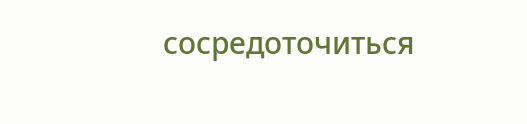сосредоточиться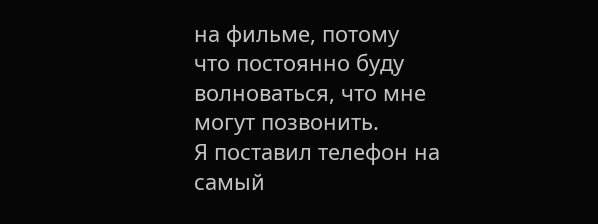на фильме, потому что постоянно буду волноваться, что мне могут позвонить.
Я поставил телефон на самый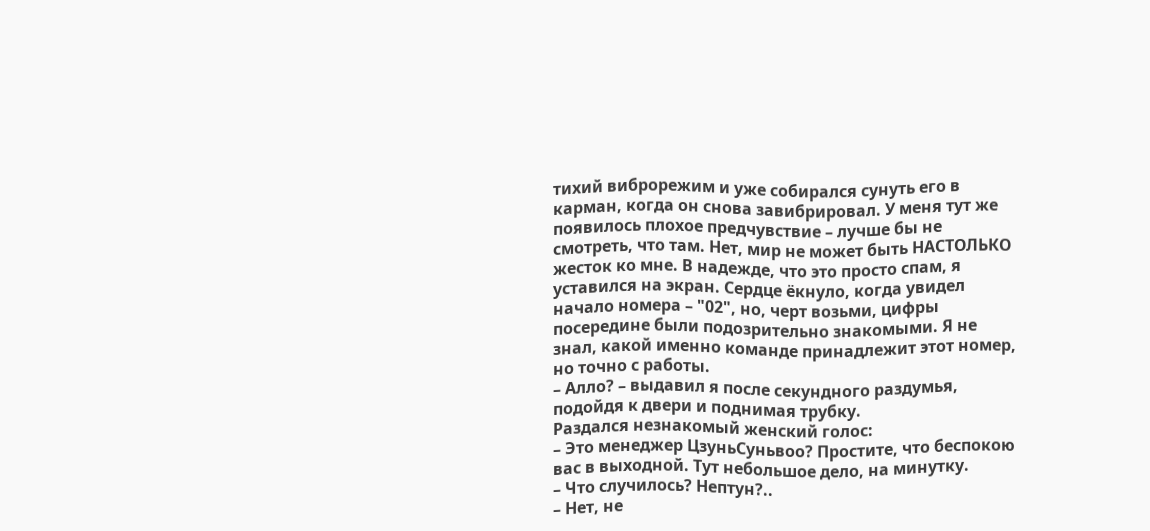тихий виброрежим и уже собирался сунуть его в карман, когда он снова завибрировал. У меня тут же появилось плохое предчувствие – лучше бы не смотреть, что там. Нет, мир не может быть НАСТОЛЬКО жесток ко мне. В надежде, что это просто спам, я уставился на экран. Сердце ёкнуло, когда увидел начало номера – "02", но, черт возьми, цифры посередине были подозрительно знакомыми. Я не знал, какой именно команде принадлежит этот номер, но точно с работы.
– Алло? – выдавил я после секундного раздумья, подойдя к двери и поднимая трубку.
Раздался незнакомый женский голос:
– Это менеджер ЦзуньСуньвоо? Простите, что беспокою вас в выходной. Тут небольшое дело, на минутку.
– Что случилось? Нептун?..
– Нет, не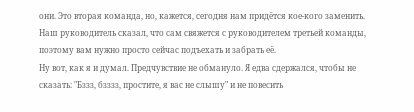они. Это вторая команда, но, кажется, сегодня нам придётся кое-кого заменить. Наш руководитель сказал, что сам свяжется с руководителем третьей команды, поэтому вам нужно просто сейчас подъехать и забрать её.
Ну вот, как я и думал. Предчувствие не обмануло. Я едва сдержался, чтобы не сказать: "Бззз, бзззз, простите, я вас не слышу" и не повесить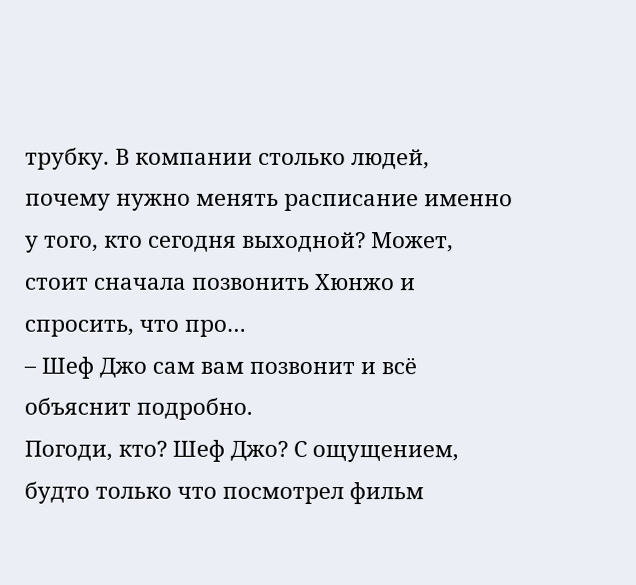трубку. В компании столько людей, почему нужно менять расписание именно у того, кто сегодня выходной? Может, стоит сначала позвонить Хюнжо и спросить, что про…
– Шеф Джо сам вам позвонит и всё объяснит подробно.
Погоди, кто? Шеф Джо? С ощущением, будто только что посмотрел фильм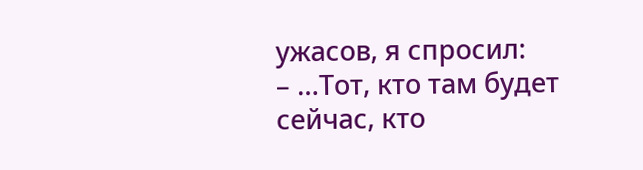ужасов, я спросил:
– …Тот, кто там будет сейчас, кто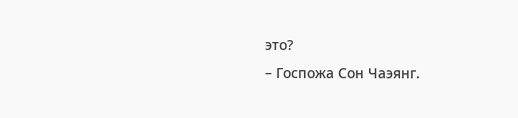это?
– Госпожа Сон Чаэянг.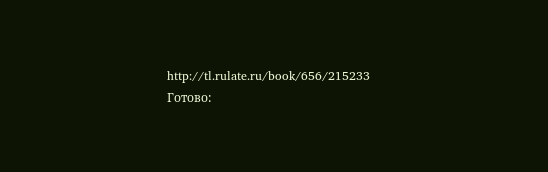http://tl.rulate.ru/book/656/215233
Готово: